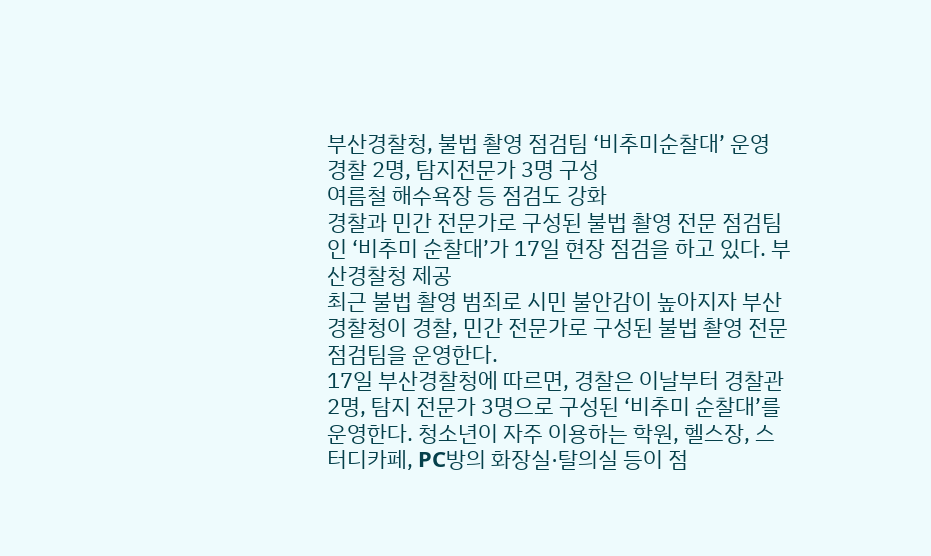부산경찰청, 불법 촬영 점검팀 ‘비추미순찰대’ 운영
경찰 2명, 탐지전문가 3명 구성
여름철 해수욕장 등 점검도 강화
경찰과 민간 전문가로 구성된 불법 촬영 전문 점검팀인 ‘비추미 순찰대’가 17일 현장 점검을 하고 있다. 부산경찰청 제공
최근 불법 촬영 범죄로 시민 불안감이 높아지자 부산경찰청이 경찰, 민간 전문가로 구성된 불법 촬영 전문 점검팀을 운영한다.
17일 부산경찰청에 따르면, 경찰은 이날부터 경찰관 2명, 탐지 전문가 3명으로 구성된 ‘비추미 순찰대’를 운영한다. 청소년이 자주 이용하는 학원, 헬스장, 스터디카페, PC방의 화장실·탈의실 등이 점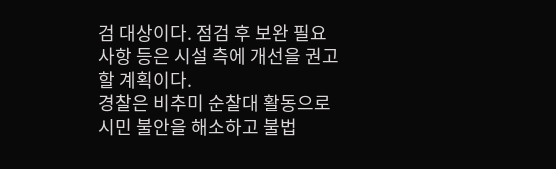검 대상이다. 점검 후 보완 필요 사항 등은 시설 측에 개선을 권고할 계획이다.
경찰은 비추미 순찰대 활동으로 시민 불안을 해소하고 불법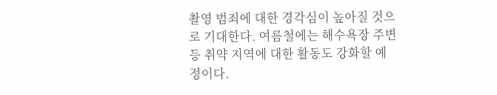촬영 범죄에 대한 경각심이 높아질 것으로 기대한다. 여름철에는 해수욕장 주변 등 취약 지역에 대한 활동도 강화할 예정이다.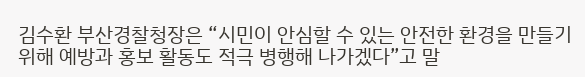김수환 부산경찰청장은 “시민이 안심할 수 있는 안전한 환경을 만들기 위해 예방과 홍보 활동도 적극 병행해 나가겠다”고 말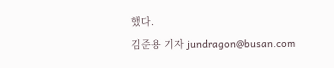했다.
김준용 기자 jundragon@busan.com